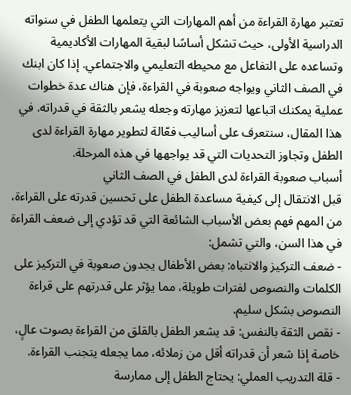تعتبر مهارة القراءة من أهم المهارات التي يتعلمها الطفل في سنواته الدراسية الأولى، حيث تشكل أساسًا لبقية المهارات الأكاديمية وتساعده على التفاعل مع محيطه التعليمي والاجتماعي. إذا كان ابنك في الصف الثاني ويواجه صعوبة في القراءة، فإن هناك عدة خطوات عملية يمكنك اتباعها لتعزيز مهارته وجعله يشعر بالثقة في قدراته. في هذا المقال، سنتعرف على أساليب فعّالة لتطوير مهارة القراءة لدى الطفل وتجاوز التحديات التي قد يواجهها في هذه المرحلة.
أسباب صعوبة القراءة لدى الطفل في الصف الثاني
قبل الانتقال إلى كيفية مساعدة الطفل على تحسين قدرته على القراءة، من المهم فهم بعض الأسباب الشائعة التي قد تؤدي إلى ضعف القراءة في هذا السن، والتي تشمل:
- ضعف التركيز والانتباه: بعض الأطفال يجدون صعوبة في التركيز على الكلمات والنصوص لفترات طويلة، مما يؤثر على قدرتهم على قراءة النصوص بشكل سليم.
- نقص الثقة بالنفس: قد يشعر الطفل بالقلق من القراءة بصوت عالٍ، خاصة إذا شعر أن قدراته أقل من زملائه، مما يجعله يتجنب القراءة.
- قلة التدريب العملي: يحتاج الطفل إلى ممارسة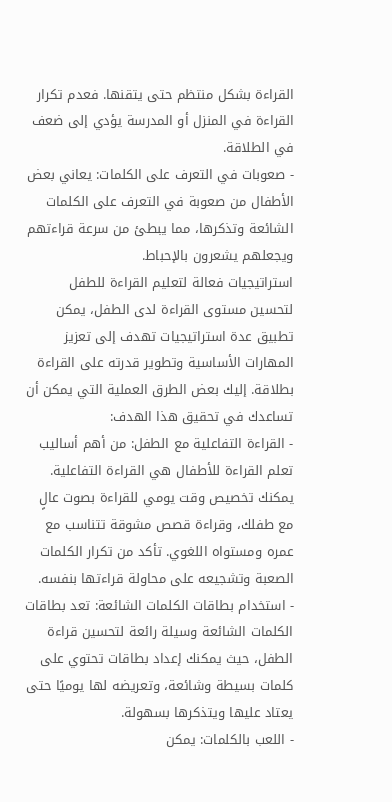القراءة بشكل منتظم حتى يتقنها. فعدم تكرار القراءة في المنزل أو المدرسة يؤدي إلى ضعف في الطلاقة.
- صعوبات في التعرف على الكلمات: يعاني بعض الأطفال من صعوبة في التعرف على الكلمات الشائعة وتذكرها، مما يبطئ من سرعة قراءتهم ويجعلهم يشعرون بالإحباط.
استراتيجيات فعالة لتعليم القراءة للطفل
لتحسين مستوى القراءة لدى الطفل، يمكن تطبيق عدة استراتيجيات تهدف إلى تعزيز المهارات الأساسية وتطوير قدرته على القراءة بطلاقة. إليك بعض الطرق العملية التي يمكن أن تساعدك في تحقيق هذا الهدف:
- القراءة التفاعلية مع الطفل: من أهم أساليب تعلم القراءة للأطفال هي القراءة التفاعلية. يمكنك تخصيص وقت يومي للقراءة بصوت عالٍ مع طفلك، وقراءة قصص مشوقة تتناسب مع عمره ومستواه اللغوي. تأكد من تكرار الكلمات الصعبة وتشجيعه على محاولة قراءتها بنفسه.
- استخدام بطاقات الكلمات الشائعة: تعد بطاقات الكلمات الشائعة وسيلة رائعة لتحسين قراءة الطفل، حيث يمكنك إعداد بطاقات تحتوي على كلمات بسيطة وشائعة، وتعريضه لها يوميًا حتى يعتاد عليها ويتذكرها بسهولة.
- اللعب بالكلمات: يمكن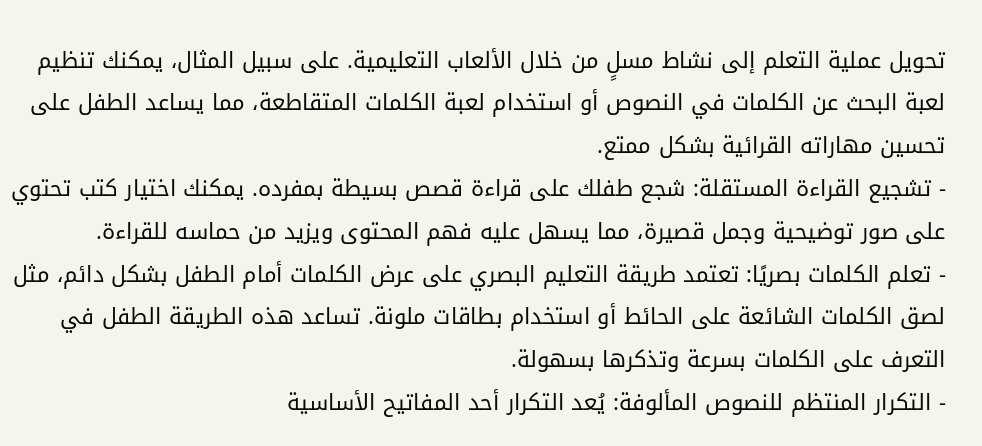تحويل عملية التعلم إلى نشاط مسلٍ من خلال الألعاب التعليمية. على سبيل المثال، يمكنك تنظيم لعبة البحث عن الكلمات في النصوص أو استخدام لعبة الكلمات المتقاطعة، مما يساعد الطفل على تحسين مهاراته القرائية بشكل ممتع.
- تشجيع القراءة المستقلة: شجع طفلك على قراءة قصص بسيطة بمفرده. يمكنك اختيار كتب تحتوي على صور توضيحية وجمل قصيرة، مما يسهل عليه فهم المحتوى ويزيد من حماسه للقراءة.
- تعلم الكلمات بصريًا: تعتمد طريقة التعليم البصري على عرض الكلمات أمام الطفل بشكل دائم، مثل لصق الكلمات الشائعة على الحائط أو استخدام بطاقات ملونة. تساعد هذه الطريقة الطفل في التعرف على الكلمات بسرعة وتذكرها بسهولة.
- التكرار المنتظم للنصوص المألوفة: يُعد التكرار أحد المفاتيح الأساسية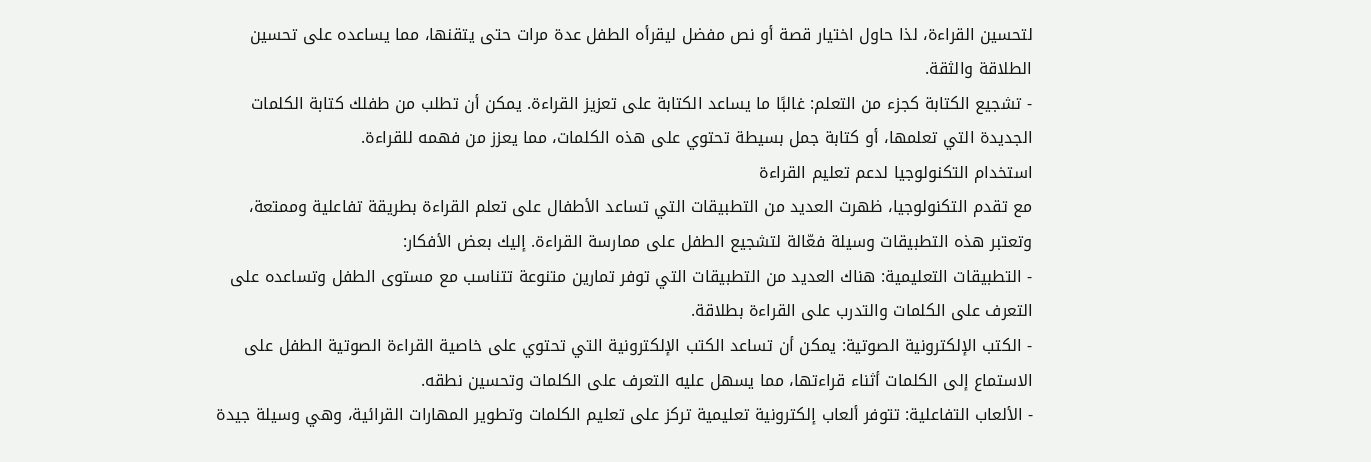لتحسين القراءة، لذا حاول اختيار قصة أو نص مفضل ليقرأه الطفل عدة مرات حتى يتقنها، مما يساعده على تحسين الطلاقة والثقة.
- تشجيع الكتابة كجزء من التعلم: غالبًا ما يساعد الكتابة على تعزيز القراءة. يمكن أن تطلب من طفلك كتابة الكلمات الجديدة التي تعلمها، أو كتابة جمل بسيطة تحتوي على هذه الكلمات، مما يعزز من فهمه للقراءة.
استخدام التكنولوجيا لدعم تعليم القراءة
مع تقدم التكنولوجيا، ظهرت العديد من التطبيقات التي تساعد الأطفال على تعلم القراءة بطريقة تفاعلية وممتعة، وتعتبر هذه التطبيقات وسيلة فعّالة لتشجيع الطفل على ممارسة القراءة. إليك بعض الأفكار:
- التطبيقات التعليمية: هناك العديد من التطبيقات التي توفر تمارين متنوعة تتناسب مع مستوى الطفل وتساعده على التعرف على الكلمات والتدرب على القراءة بطلاقة.
- الكتب الإلكترونية الصوتية: يمكن أن تساعد الكتب الإلكترونية التي تحتوي على خاصية القراءة الصوتية الطفل على الاستماع إلى الكلمات أثناء قراءتها، مما يسهل عليه التعرف على الكلمات وتحسين نطقه.
- الألعاب التفاعلية: تتوفر ألعاب إلكترونية تعليمية تركز على تعليم الكلمات وتطوير المهارات القرائية، وهي وسيلة جيدة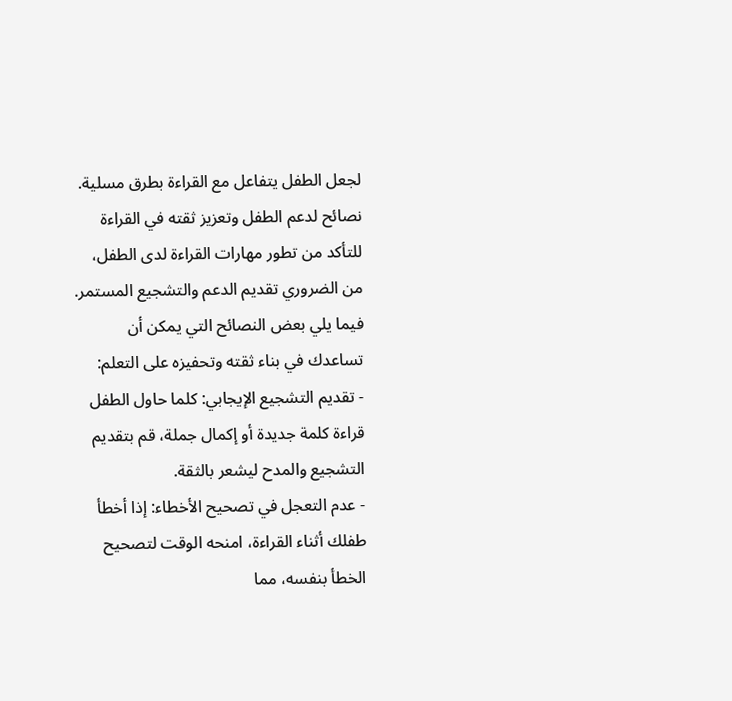لجعل الطفل يتفاعل مع القراءة بطرق مسلية.
نصائح لدعم الطفل وتعزيز ثقته في القراءة
للتأكد من تطور مهارات القراءة لدى الطفل، من الضروري تقديم الدعم والتشجيع المستمر. فيما يلي بعض النصائح التي يمكن أن تساعدك في بناء ثقته وتحفيزه على التعلم:
- تقديم التشجيع الإيجابي: كلما حاول الطفل قراءة كلمة جديدة أو إكمال جملة، قم بتقديم التشجيع والمدح ليشعر بالثقة.
- عدم التعجل في تصحيح الأخطاء: إذا أخطأ طفلك أثناء القراءة، امنحه الوقت لتصحيح الخطأ بنفسه، مما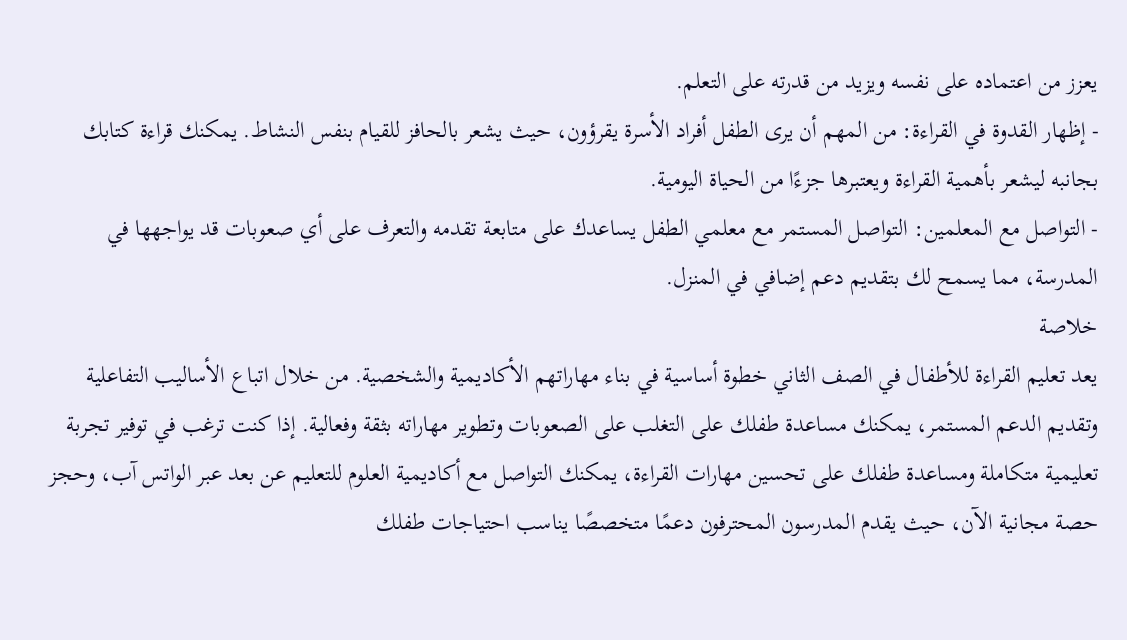يعزز من اعتماده على نفسه ويزيد من قدرته على التعلم.
- إظهار القدوة في القراءة: من المهم أن يرى الطفل أفراد الأسرة يقرؤون، حيث يشعر بالحافز للقيام بنفس النشاط. يمكنك قراءة كتابك بجانبه ليشعر بأهمية القراءة ويعتبرها جزءًا من الحياة اليومية.
- التواصل مع المعلمين: التواصل المستمر مع معلمي الطفل يساعدك على متابعة تقدمه والتعرف على أي صعوبات قد يواجهها في المدرسة، مما يسمح لك بتقديم دعم إضافي في المنزل.
خلاصة
يعد تعليم القراءة للأطفال في الصف الثاني خطوة أساسية في بناء مهاراتهم الأكاديمية والشخصية. من خلال اتباع الأساليب التفاعلية وتقديم الدعم المستمر، يمكنك مساعدة طفلك على التغلب على الصعوبات وتطوير مهاراته بثقة وفعالية. إذا كنت ترغب في توفير تجربة تعليمية متكاملة ومساعدة طفلك على تحسين مهارات القراءة، يمكنك التواصل مع أكاديمية العلوم للتعليم عن بعد عبر الواتس آب، وحجز حصة مجانية الآن، حيث يقدم المدرسون المحترفون دعمًا متخصصًا يناسب احتياجات طفلك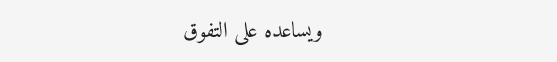ويساعده على التفوق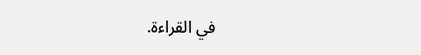في القراءة.